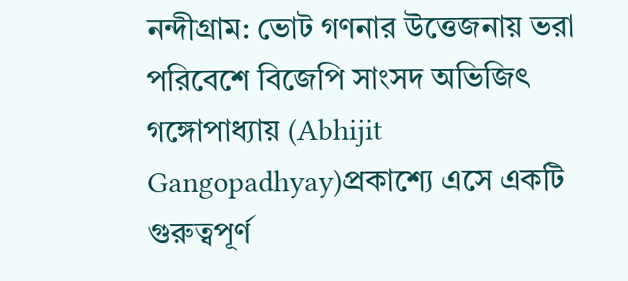নন্দীগ্রাম: ভোট গণনার উত্তেজনায় ভরা পরিবেশে বিজেপি সাংসদ অভিজিৎ গঙ্গোপাধ্যায় (Abhijit Gangopadhyay)প্রকাশ্যে এসে একটি গুরুত্বপূর্ণ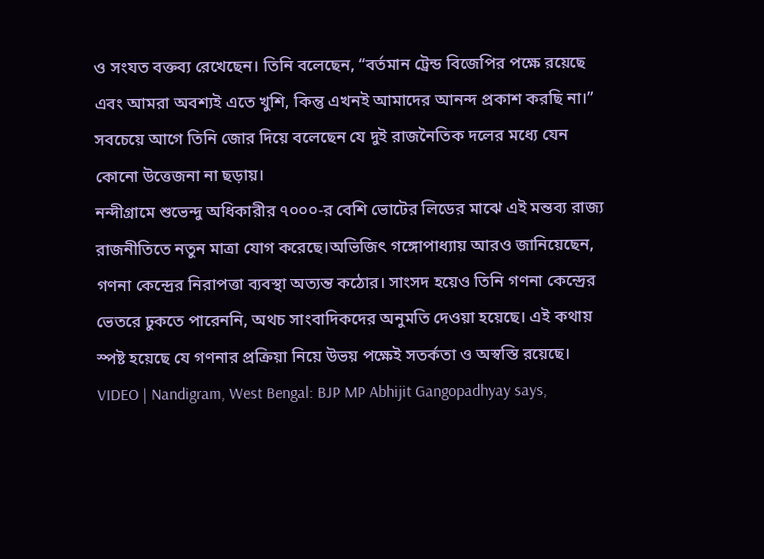ও সংযত বক্তব্য রেখেছেন। তিনি বলেছেন, “বর্তমান ট্রেন্ড বিজেপির পক্ষে রয়েছে এবং আমরা অবশ্যই এতে খুশি, কিন্তু এখনই আমাদের আনন্দ প্রকাশ করছি না।” সবচেয়ে আগে তিনি জোর দিয়ে বলেছেন যে দুই রাজনৈতিক দলের মধ্যে যেন কোনো উত্তেজনা না ছড়ায়।
নন্দীগ্রামে শুভেন্দু অধিকারীর ৭০০০-র বেশি ভোটের লিডের মাঝে এই মন্তব্য রাজ্য রাজনীতিতে নতুন মাত্রা যোগ করেছে।অভিজিৎ গঙ্গোপাধ্যায় আরও জানিয়েছেন, গণনা কেন্দ্রের নিরাপত্তা ব্যবস্থা অত্যন্ত কঠোর। সাংসদ হয়েও তিনি গণনা কেন্দ্রের ভেতরে ঢুকতে পারেননি, অথচ সাংবাদিকদের অনুমতি দেওয়া হয়েছে। এই কথায় স্পষ্ট হয়েছে যে গণনার প্রক্রিয়া নিয়ে উভয় পক্ষেই সতর্কতা ও অস্বস্তি রয়েছে।
VIDEO | Nandigram, West Bengal: BJP MP Abhijit Gangopadhyay says,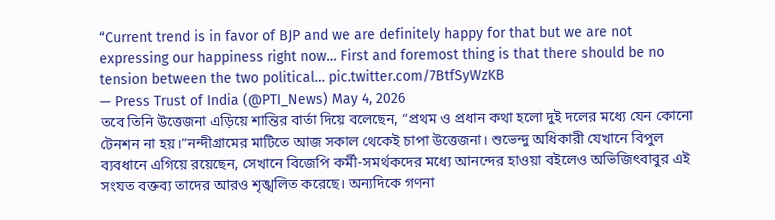“Current trend is in favor of BJP and we are definitely happy for that but we are not expressing our happiness right now… First and foremost thing is that there should be no tension between the two political… pic.twitter.com/7BtfSyWzKB
— Press Trust of India (@PTI_News) May 4, 2026
তবে তিনি উত্তেজনা এড়িয়ে শান্তির বার্তা দিয়ে বলেছেন, “প্রথম ও প্রধান কথা হলো দুই দলের মধ্যে যেন কোনো টেনশন না হয়।”নন্দীগ্রামের মাটিতে আজ সকাল থেকেই চাপা উত্তেজনা। শুভেন্দু অধিকারী যেখানে বিপুল ব্যবধানে এগিয়ে রয়েছেন, সেখানে বিজেপি কর্মী-সমর্থকদের মধ্যে আনন্দের হাওয়া বইলেও অভিজিৎবাবুর এই সংযত বক্তব্য তাদের আরও শৃঙ্খলিত করেছে। অন্যদিকে গণনা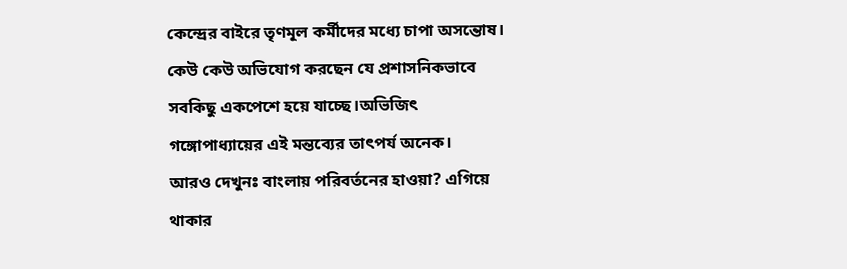কেন্দ্রের বাইরে তৃণমূল কর্মীদের মধ্যে চাপা অসন্তোষ। কেউ কেউ অভিযোগ করছেন যে প্রশাসনিকভাবে সবকিছু একপেশে হয়ে যাচ্ছে।অভিজিৎ গঙ্গোপাধ্যায়ের এই মন্তব্যের তাৎপর্য অনেক।
আরও দেখুনঃ বাংলায় পরিবর্তনের হাওয়া? এগিয়ে থাকার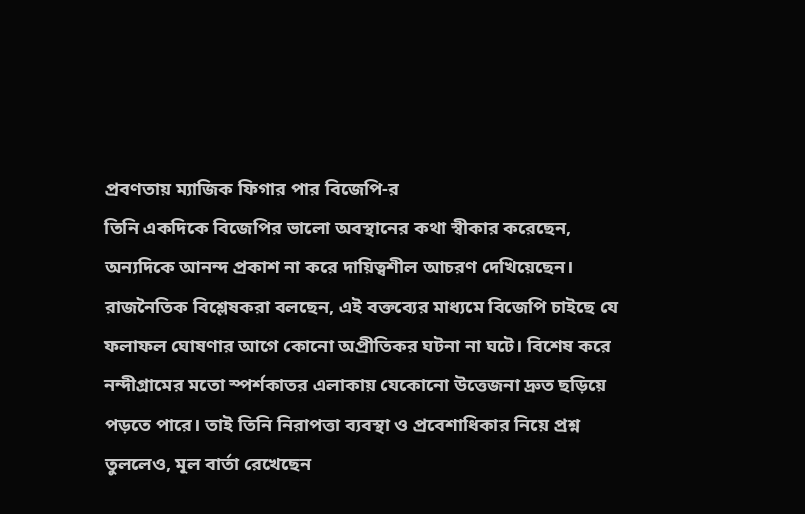প্রবণতায় ম্যাজিক ফিগার পার বিজেপি-র
তিনি একদিকে বিজেপির ভালো অবস্থানের কথা স্বীকার করেছেন, অন্যদিকে আনন্দ প্রকাশ না করে দায়িত্বশীল আচরণ দেখিয়েছেন। রাজনৈতিক বিশ্লেষকরা বলছেন, এই বক্তব্যের মাধ্যমে বিজেপি চাইছে যে ফলাফল ঘোষণার আগে কোনো অপ্রীতিকর ঘটনা না ঘটে। বিশেষ করে নন্দীগ্রামের মতো স্পর্শকাতর এলাকায় যেকোনো উত্তেজনা দ্রুত ছড়িয়ে পড়তে পারে। তাই তিনি নিরাপত্তা ব্যবস্থা ও প্রবেশাধিকার নিয়ে প্রশ্ন তুললেও, মূল বার্তা রেখেছেন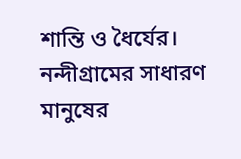শান্তি ও ধৈর্যের।
নন্দীগ্রামের সাধারণ মানুষের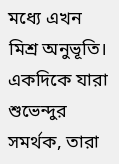মধ্যে এখন মিশ্র অনুভূতি। একদিকে যারা শুভেন্দুর সমর্থক, তারা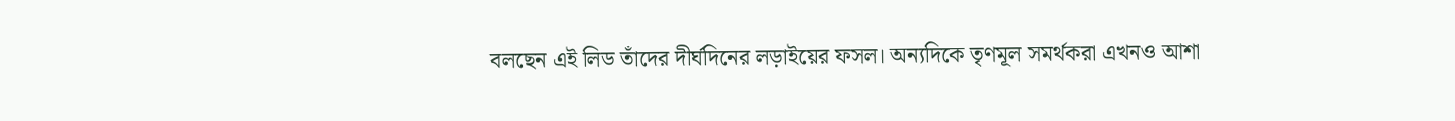বলছেন এই লিড তাঁদের দীর্ঘদিনের লড়াইয়ের ফসল। অন্যদিকে তৃণমূল সমর্থকরা এখনও আশা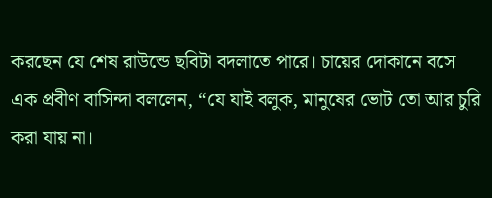করছেন যে শেষ রাউন্ডে ছবিটা বদলাতে পারে। চায়ের দোকানে বসে এক প্রবীণ বাসিন্দা বললেন, “যে যাই বলুক, মানুষের ভোট তো আর চুরি করা যায় না।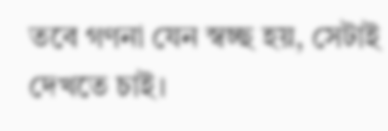তবে গণনা যেন স্বচ্ছ হয়, সেটাই দেখতে চাই।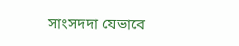সাংসদদা যেভাবে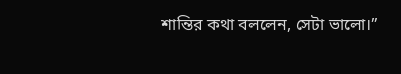শান্তির কথা বললেন, সেটা ভালো।”